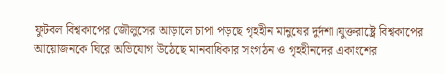ফুটবল বিশ্বকাপের জৌলুসের আড়ালে চাপা পড়ছে গৃহহীন মানুষের দুর্দশা।যুক্তরাষ্ট্রে বিশ্বকাপের আয়োজনকে ঘিরে অভিযোগ উঠেছে মানবাধিকার সংগঠন ও গৃহহীনদের একাংশের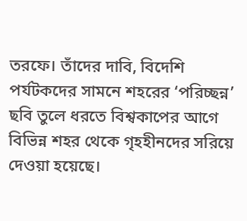তরফে। তাঁদের দাবি, বিদেশি পর্যটকদের সামনে শহরের ‘পরিচ্ছন্ন’ ছবি তুলে ধরতে বিশ্বকাপের আগে বিভিন্ন শহর থেকে গৃহহীনদের সরিয়ে দেওয়া হয়েছে।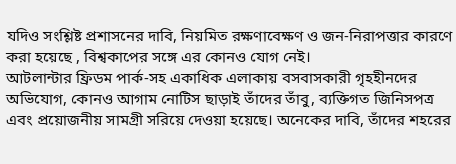যদিও সংশ্লিষ্ট প্রশাসনের দাবি, নিয়মিত রক্ষণাবেক্ষণ ও জন-নিরাপত্তার কারণে করা হয়েছে , বিশ্বকাপের সঙ্গে এর কোনও যোগ নেই।
আটলান্টার ফ্রিডম পার্ক-সহ একাধিক এলাকায় বসবাসকারী গৃহহীনদের অভিযোগ, কোনও আগাম নোটিস ছাড়াই তাঁদের তাঁবু, ব্যক্তিগত জিনিসপত্র এবং প্রয়োজনীয় সামগ্রী সরিয়ে দেওয়া হয়েছে। অনেকের দাবি, তাঁদের শহরের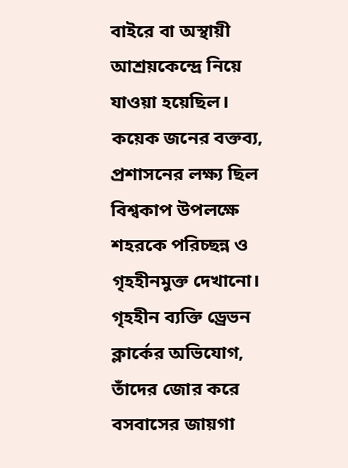বাইরে বা অস্থায়ী আশ্রয়কেন্দ্রে নিয়ে যাওয়া হয়েছিল। কয়েক জনের বক্তব্য, প্রশাসনের লক্ষ্য ছিল বিশ্বকাপ উপলক্ষে শহরকে পরিচ্ছন্ন ও গৃহহীনমুক্ত দেখানো।
গৃহহীন ব্যক্তি ড্রেভন ক্লার্কের অভিযোগ, তাঁদের জোর করে বসবাসের জায়গা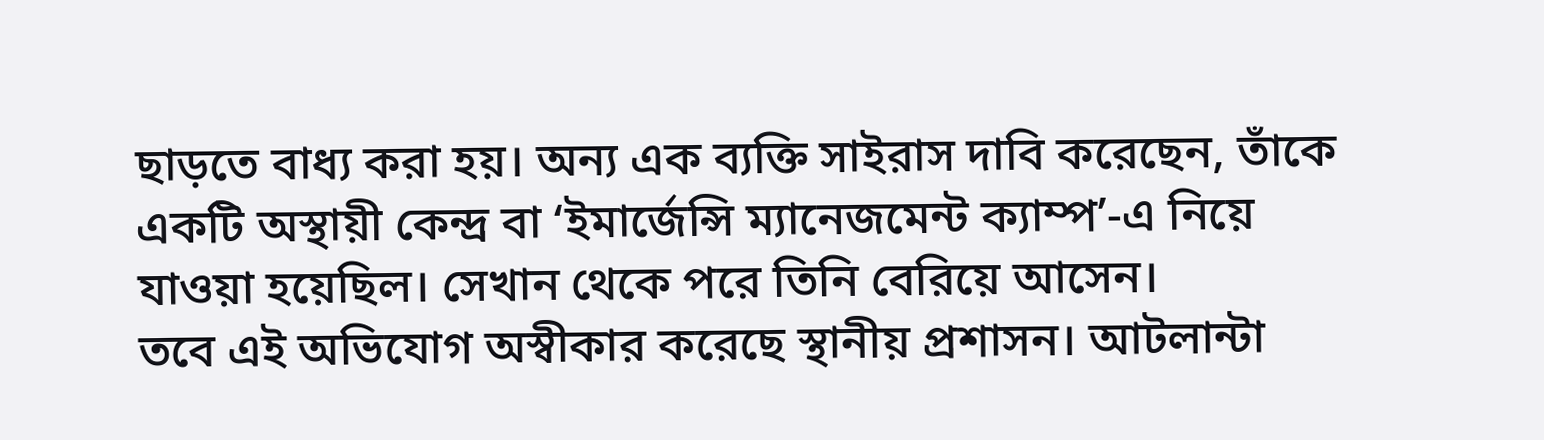ছাড়তে বাধ্য করা হয়। অন্য এক ব্যক্তি সাইরাস দাবি করেছেন, তাঁকে একটি অস্থায়ী কেন্দ্র বা ‘ইমার্জেন্সি ম্যানেজমেন্ট ক্যাম্প’-এ নিয়ে যাওয়া হয়েছিল। সেখান থেকে পরে তিনি বেরিয়ে আসেন।
তবে এই অভিযোগ অস্বীকার করেছে স্থানীয় প্রশাসন। আটলান্টা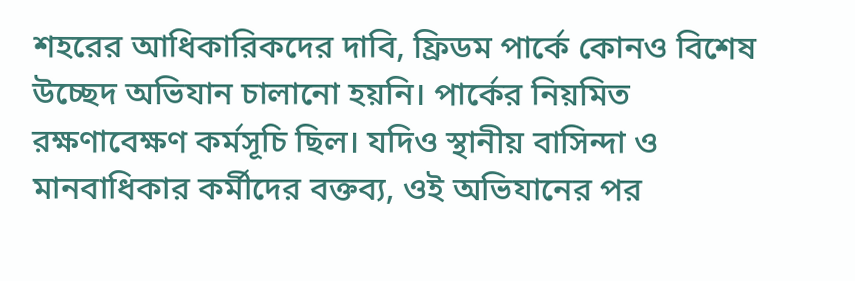শহরের আধিকারিকদের দাবি, ফ্রিডম পার্কে কোনও বিশেষ উচ্ছেদ অভিযান চালানো হয়নি। পার্কের নিয়মিত রক্ষণাবেক্ষণ কর্মসূচি ছিল। যদিও স্থানীয় বাসিন্দা ও মানবাধিকার কর্মীদের বক্তব্য, ওই অভিযানের পর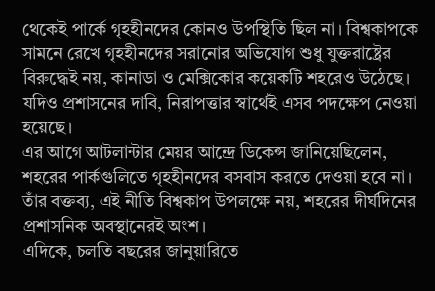থেকেই পার্কে গৃহহীনদের কোনও উপস্থিতি ছিল না। বিশ্বকাপকে সামনে রেখে গৃহহীনদের সরানোর অভিযোগ শুধু যুক্তরাষ্ট্রের বিরুদ্ধেই নয়, কানাডা ও মেক্সিকোর কয়েকটি শহরেও উঠেছে। যদিও প্রশাসনের দাবি, নিরাপত্তার স্বার্থেই এসব পদক্ষেপ নেওয়া হয়েছে।
এর আগে আটলান্টার মেয়র আন্দ্রে ডিকেন্স জানিয়েছিলেন, শহরের পার্কগুলিতে গৃহহীনদের বসবাস করতে দেওয়া হবে না। তাঁর বক্তব্য, এই নীতি বিশ্বকাপ উপলক্ষে নয়, শহরের দীর্ঘদিনের প্রশাসনিক অবস্থানেরই অংশ।
এদিকে, চলতি বছরের জানুয়ারিতে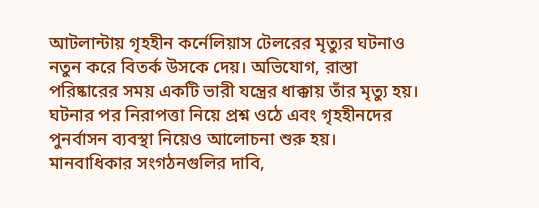আটলান্টায় গৃহহীন কর্নেলিয়াস টেলরের মৃত্যুর ঘটনাও নতুন করে বিতর্ক উসকে দেয়। অভিযোগ, রাস্তা পরিষ্কারের সময় একটি ভারী যন্ত্রের ধাক্কায় তাঁর মৃত্যু হয়। ঘটনার পর নিরাপত্তা নিয়ে প্রশ্ন ওঠে এবং গৃহহীনদের পুনর্বাসন ব্যবস্থা নিয়েও আলোচনা শুরু হয়।
মানবাধিকার সংগঠনগুলির দাবি,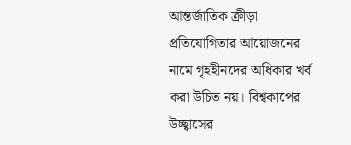আন্তর্জাতিক ক্রীড়া প্রতিযোগিতার আয়োজনের নামে গৃহহীনদের অধিকার খর্ব করা উচিত নয়। বিশ্বকাপের উচ্ছ্বাসের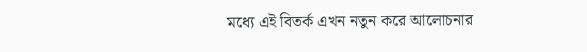মধ্যে এই বিতর্ক এখন নতুন করে আলোচনার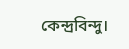কেন্দ্রবিন্দু।